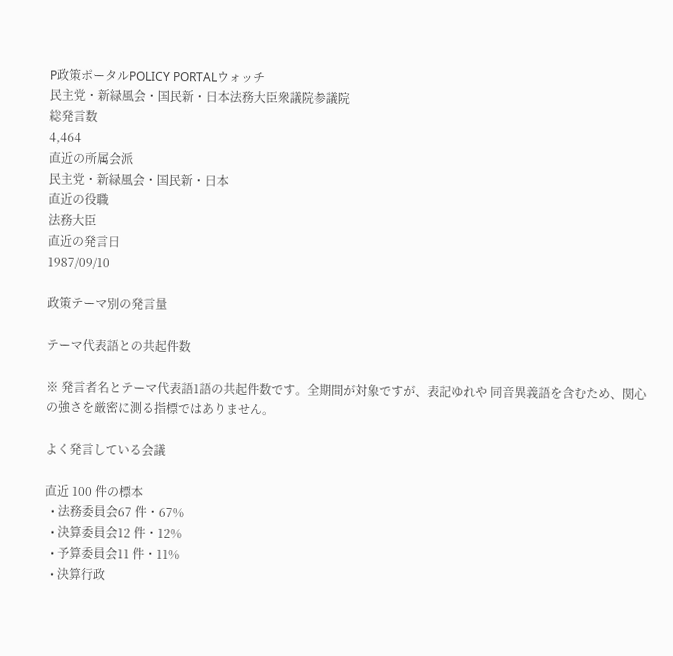P政策ポータルPOLICY PORTALウォッチ
民主党・新緑風会・国民新・日本法務大臣衆議院参議院
総発言数
4,464
直近の所属会派
民主党・新緑風会・国民新・日本
直近の役職
法務大臣
直近の発言日
1987/09/10

政策テーマ別の発言量

テーマ代表語との共起件数

※ 発言者名とテーマ代表語1語の共起件数です。全期間が対象ですが、表記ゆれや 同音異義語を含むため、関心の強さを厳密に測る指標ではありません。

よく発言している会議

直近 100 件の標本
  • 法務委員会67 件・67%
  • 決算委員会12 件・12%
  • 予算委員会11 件・11%
  • 決算行政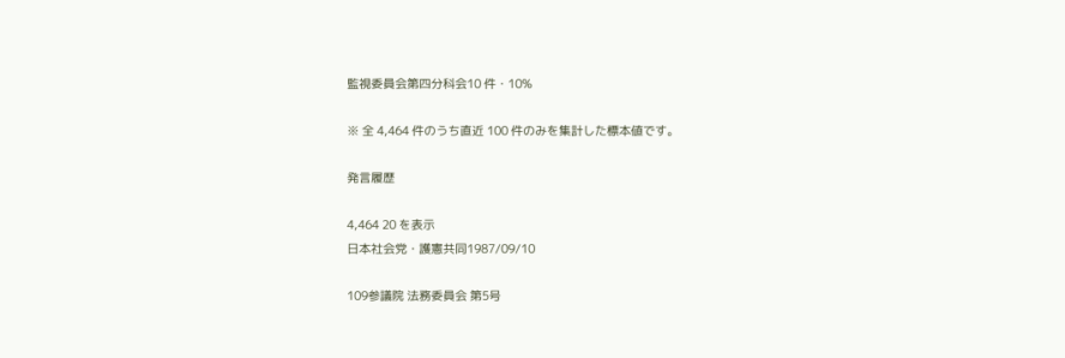監視委員会第四分科会10 件・10%

※ 全 4,464 件のうち直近 100 件のみを集計した標本値です。

発言履歴

4,464 20 を表示
日本社会党・護憲共同1987/09/10

109参議院 法務委員会 第5号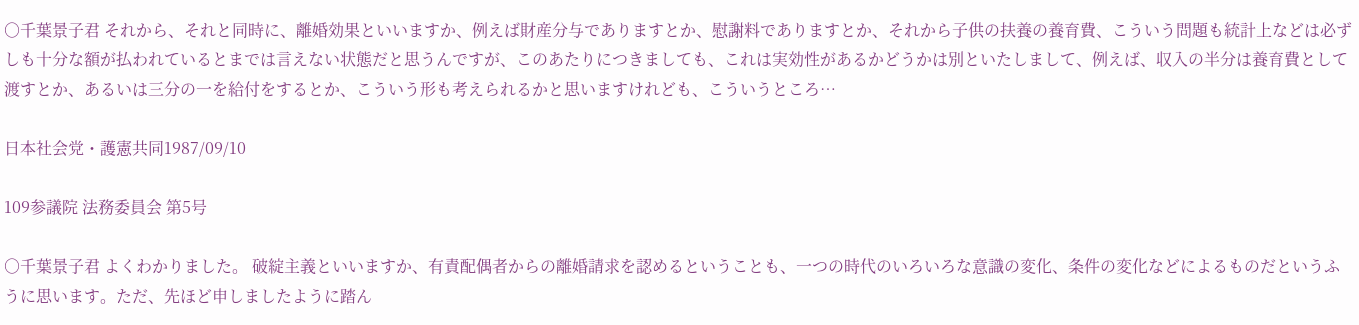○千葉景子君 それから、それと同時に、離婚効果といいますか、例えば財産分与でありますとか、慰謝料でありますとか、それから子供の扶養の養育費、こういう問題も統計上などは必ずしも十分な額が払われているとまでは言えない状態だと思うんですが、このあたりにつきましても、これは実効性があるかどうかは別といたしまして、例えば、収入の半分は養育費として渡すとか、あるいは三分の一を給付をするとか、こういう形も考えられるかと思いますけれども、こういうところ…

日本社会党・護憲共同1987/09/10

109参議院 法務委員会 第5号

○千葉景子君 よくわかりました。 破綻主義といいますか、有責配偶者からの離婚請求を認めるということも、一つの時代のいろいろな意識の変化、条件の変化などによるものだというふうに思います。ただ、先ほど申しましたように踏ん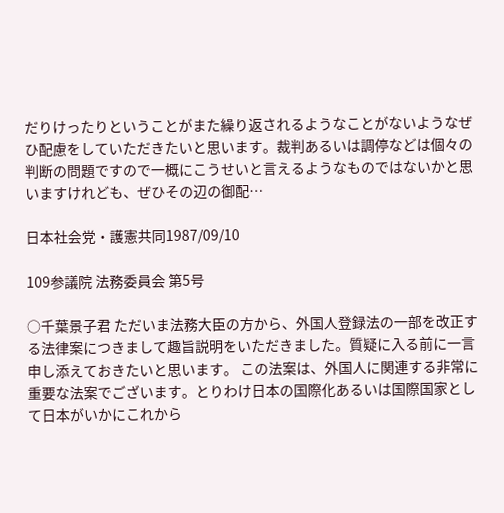だりけったりということがまた繰り返されるようなことがないようなぜひ配慮をしていただきたいと思います。裁判あるいは調停などは個々の判断の問題ですので一概にこうせいと言えるようなものではないかと思いますけれども、ぜひその辺の御配…

日本社会党・護憲共同1987/09/10

109参議院 法務委員会 第5号

○千葉景子君 ただいま法務大臣の方から、外国人登録法の一部を改正する法律案につきまして趣旨説明をいただきました。質疑に入る前に一言申し添えておきたいと思います。 この法案は、外国人に関連する非常に重要な法案でございます。とりわけ日本の国際化あるいは国際国家として日本がいかにこれから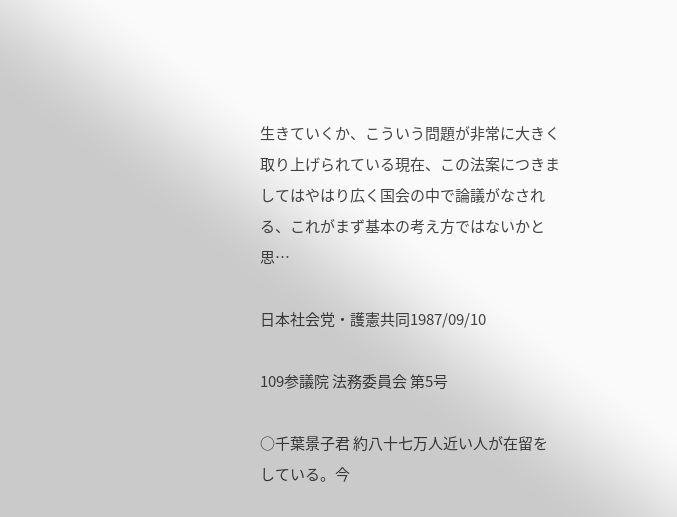生きていくか、こういう問題が非常に大きく取り上げられている現在、この法案につきましてはやはり広く国会の中で論議がなされる、これがまず基本の考え方ではないかと思…

日本社会党・護憲共同1987/09/10

109参議院 法務委員会 第5号

○千葉景子君 約八十七万人近い人が在留をしている。今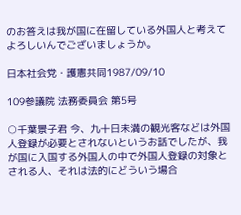のお答えは我が国に在留している外国人と考えてよろしいんでございましょうか。

日本社会党・護憲共同1987/09/10

109参議院 法務委員会 第5号

○千葉景子君 今、九十日未満の観光客などは外国人登録が必要とされないというお話でしたが、我が国に入国する外国人の中で外国人登録の対象とされる人、それは法的にどういう場合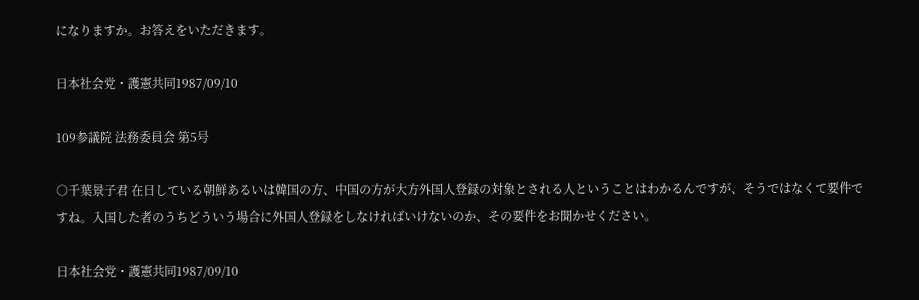になりますか。お答えをいただきます。

日本社会党・護憲共同1987/09/10

109参議院 法務委員会 第5号

○千葉景子君 在日している朝鮮あるいは韓国の方、中国の方が大方外国人登録の対象とされる人ということはわかるんですが、そうではなくて要件ですね。入国した者のうちどういう場合に外国人登録をしなければいけないのか、その要件をお聞かせください。

日本社会党・護憲共同1987/09/10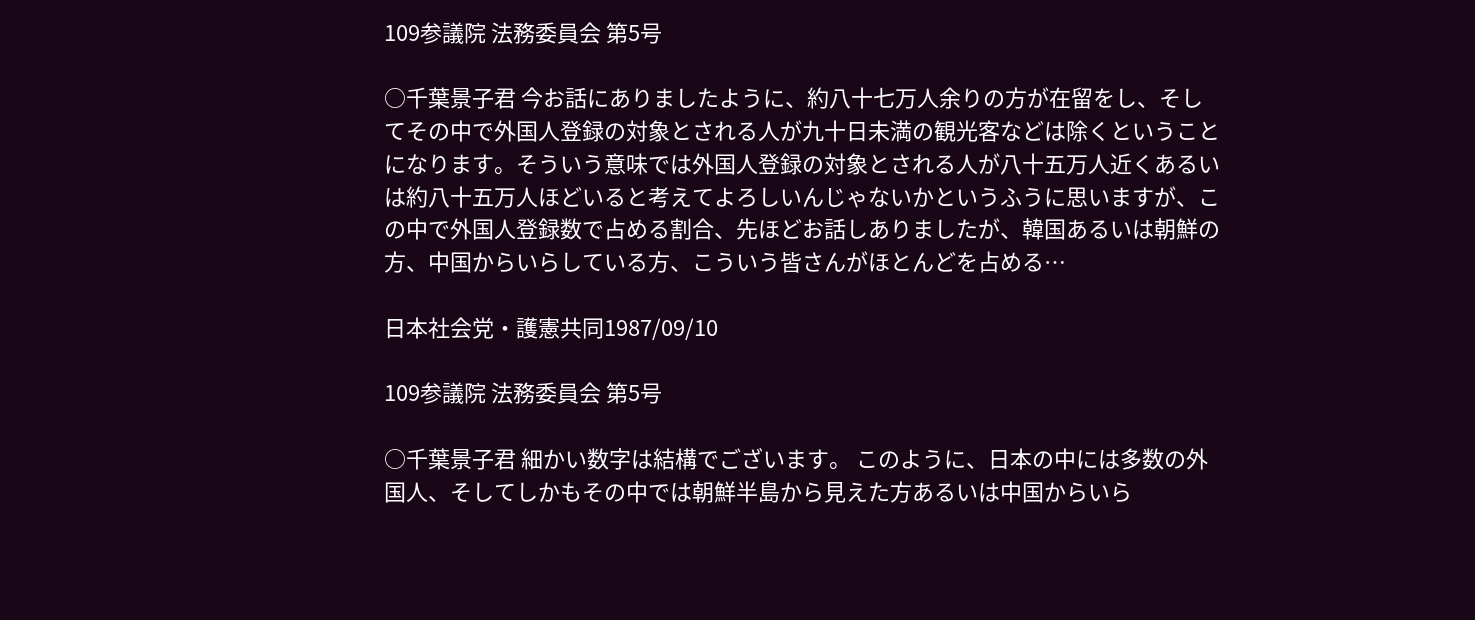109参議院 法務委員会 第5号

○千葉景子君 今お話にありましたように、約八十七万人余りの方が在留をし、そしてその中で外国人登録の対象とされる人が九十日未満の観光客などは除くということになります。そういう意味では外国人登録の対象とされる人が八十五万人近くあるいは約八十五万人ほどいると考えてよろしいんじゃないかというふうに思いますが、この中で外国人登録数で占める割合、先ほどお話しありましたが、韓国あるいは朝鮮の方、中国からいらしている方、こういう皆さんがほとんどを占める…

日本社会党・護憲共同1987/09/10

109参議院 法務委員会 第5号

○千葉景子君 細かい数字は結構でございます。 このように、日本の中には多数の外国人、そしてしかもその中では朝鮮半島から見えた方あるいは中国からいら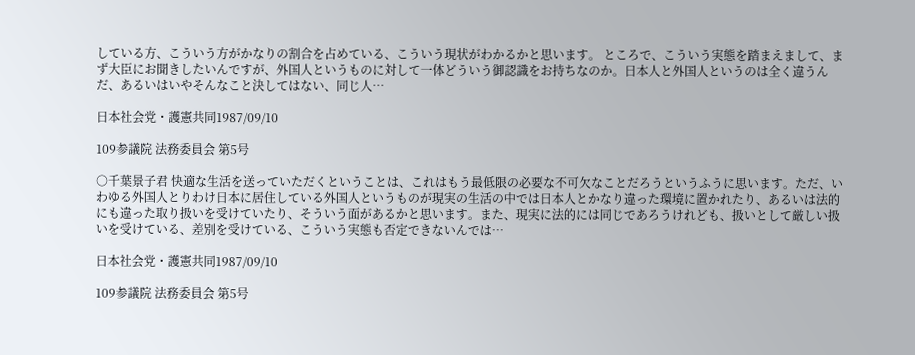している方、こういう方がかなりの割合を占めている、こういう現状がわかるかと思います。 ところで、こういう実態を踏まえまして、まず大臣にお聞きしたいんですが、外国人というものに対して一体どういう御認識をお持ちなのか。日本人と外国人というのは全く違うんだ、あるいはいやそんなこと決してはない、同じ人…

日本社会党・護憲共同1987/09/10

109参議院 法務委員会 第5号

○千葉景子君 快適な生活を送っていただくということは、これはもう最低限の必要な不可欠なことだろうというふうに思います。ただ、いわゆる外国人とりわけ日本に居住している外国人というものが現実の生活の中では日本人とかなり違った環境に置かれたり、あるいは法的にも違った取り扱いを受けていたり、そういう面があるかと思います。また、現実に法的には同じであろうけれども、扱いとして厳しい扱いを受けている、差別を受けている、こういう実態も否定できないんでは…

日本社会党・護憲共同1987/09/10

109参議院 法務委員会 第5号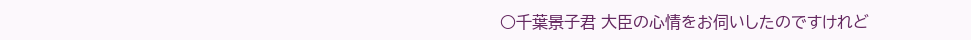○千葉景子君 大臣の心情をお伺いしたのですけれど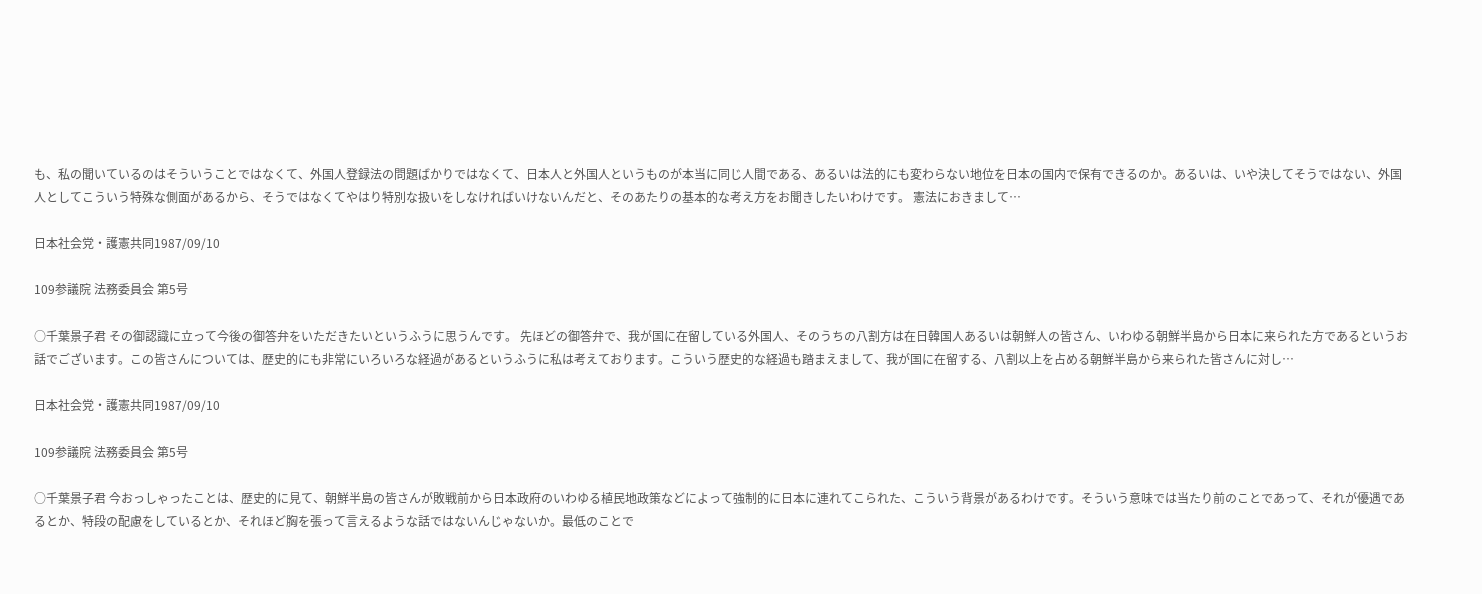も、私の聞いているのはそういうことではなくて、外国人登録法の問題ばかりではなくて、日本人と外国人というものが本当に同じ人間である、あるいは法的にも変わらない地位を日本の国内で保有できるのか。あるいは、いや決してそうではない、外国人としてこういう特殊な側面があるから、そうではなくてやはり特別な扱いをしなければいけないんだと、そのあたりの基本的な考え方をお聞きしたいわけです。 憲法におきまして…

日本社会党・護憲共同1987/09/10

109参議院 法務委員会 第5号

○千葉景子君 その御認識に立って今後の御答弁をいただきたいというふうに思うんです。 先ほどの御答弁で、我が国に在留している外国人、そのうちの八割方は在日韓国人あるいは朝鮮人の皆さん、いわゆる朝鮮半島から日本に来られた方であるというお話でございます。この皆さんについては、歴史的にも非常にいろいろな経過があるというふうに私は考えております。こういう歴史的な経過も踏まえまして、我が国に在留する、八割以上を占める朝鮮半島から来られた皆さんに対し…

日本社会党・護憲共同1987/09/10

109参議院 法務委員会 第5号

○千葉景子君 今おっしゃったことは、歴史的に見て、朝鮮半島の皆さんが敗戦前から日本政府のいわゆる植民地政策などによって強制的に日本に連れてこられた、こういう背景があるわけです。そういう意味では当たり前のことであって、それが優遇であるとか、特段の配慮をしているとか、それほど胸を張って言えるような話ではないんじゃないか。最低のことで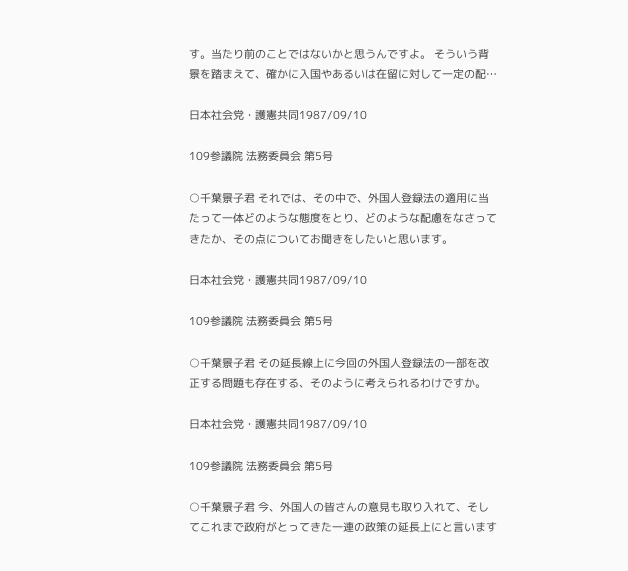す。当たり前のことではないかと思うんですよ。 そういう背景を踏まえて、確かに入国やあるいは在留に対して一定の配…

日本社会党・護憲共同1987/09/10

109参議院 法務委員会 第5号

○千葉景子君 それでは、その中で、外国人登録法の適用に当たって一体どのような態度をとり、どのような配慮をなさってきたか、その点についてお聞きをしたいと思います。

日本社会党・護憲共同1987/09/10

109参議院 法務委員会 第5号

○千葉景子君 その延長線上に今回の外国人登録法の一部を改正する問題も存在する、そのように考えられるわけですか。

日本社会党・護憲共同1987/09/10

109参議院 法務委員会 第5号

○千葉景子君 今、外国人の皆さんの意見も取り入れて、そしてこれまで政府がとってきた一連の政策の延長上にと言います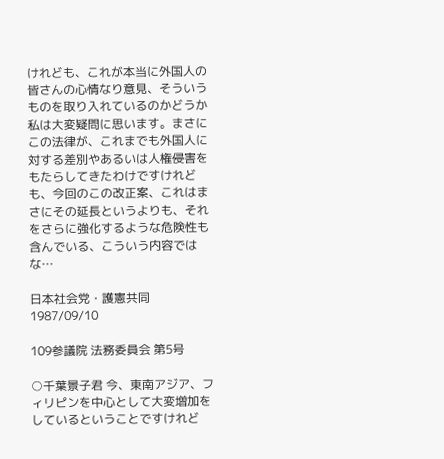けれども、これが本当に外国人の皆さんの心情なり意見、そういうものを取り入れているのかどうか私は大変疑問に思います。まさにこの法律が、これまでも外国人に対する差別やあるいは人権侵害をもたらしてきたわけですけれども、今回のこの改正案、これはまさにその延長というよりも、それをさらに強化するような危険性も含んでいる、こういう内容ではな…

日本社会党・護憲共同1987/09/10

109参議院 法務委員会 第5号

○千葉景子君 今、東南アジア、フィリピンを中心として大変増加をしているということですけれど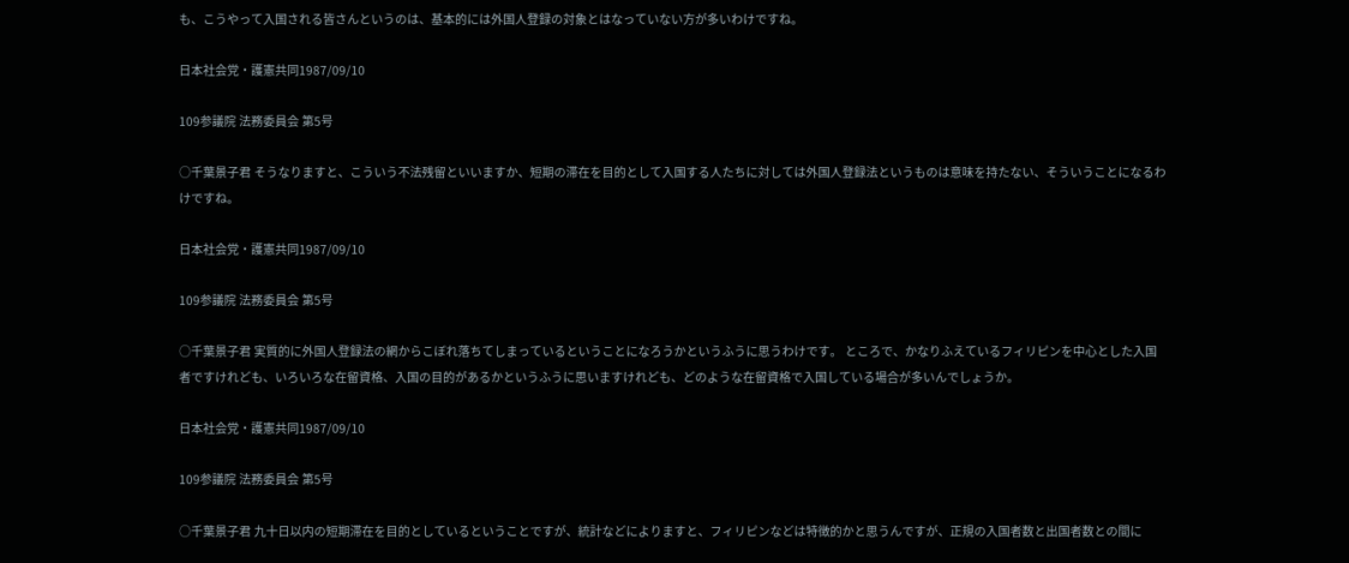も、こうやって入国される皆さんというのは、基本的には外国人登録の対象とはなっていない方が多いわけですね。

日本社会党・護憲共同1987/09/10

109参議院 法務委員会 第5号

○千葉景子君 そうなりますと、こういう不法残留といいますか、短期の滞在を目的として入国する人たちに対しては外国人登録法というものは意味を持たない、そういうことになるわけですね。

日本社会党・護憲共同1987/09/10

109参議院 法務委員会 第5号

○千葉景子君 実質的に外国人登録法の網からこぼれ落ちてしまっているということになろうかというふうに思うわけです。 ところで、かなりふえているフィリピンを中心とした入国者ですけれども、いろいろな在留資格、入国の目的があるかというふうに思いますけれども、どのような在留資格で入国している場合が多いんでしょうか。

日本社会党・護憲共同1987/09/10

109参議院 法務委員会 第5号

○千葉景子君 九十日以内の短期滞在を目的としているということですが、統計などによりますと、フィリピンなどは特徴的かと思うんですが、正規の入国者数と出国者数との間に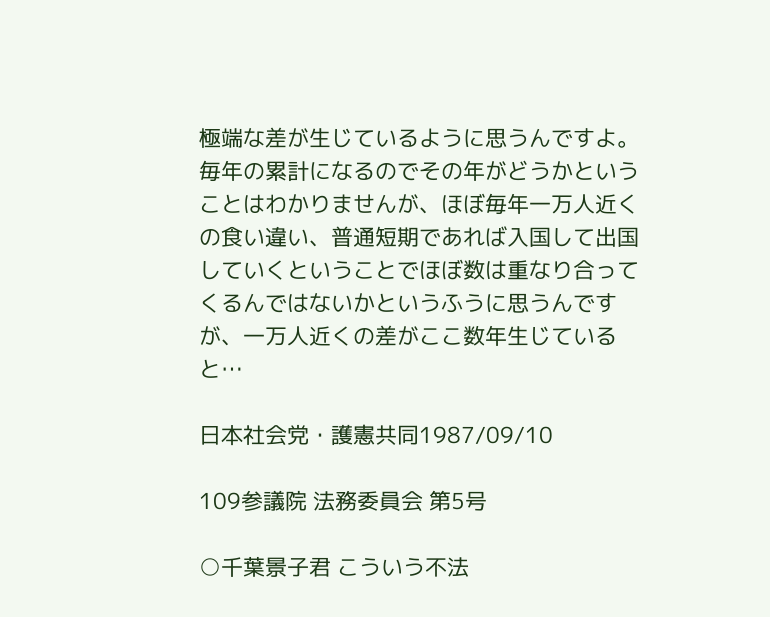極端な差が生じているように思うんですよ。毎年の累計になるのでその年がどうかということはわかりませんが、ほぼ毎年一万人近くの食い違い、普通短期であれば入国して出国していくということでほぼ数は重なり合ってくるんではないかというふうに思うんですが、一万人近くの差がここ数年生じていると…

日本社会党・護憲共同1987/09/10

109参議院 法務委員会 第5号

○千葉景子君 こういう不法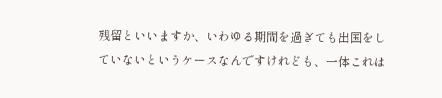残留といいますか、いわゆる期間を過ぎても出国をしていないというケースなんですけれども、一体これは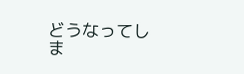どうなってしま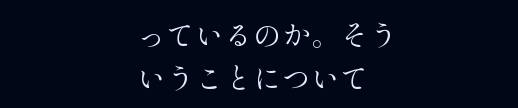っているのか。そういうことについて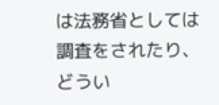は法務省としては調査をされたり、どうい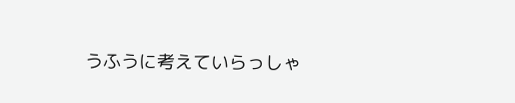うふうに考えていらっしゃ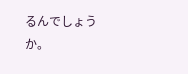るんでしょうか。